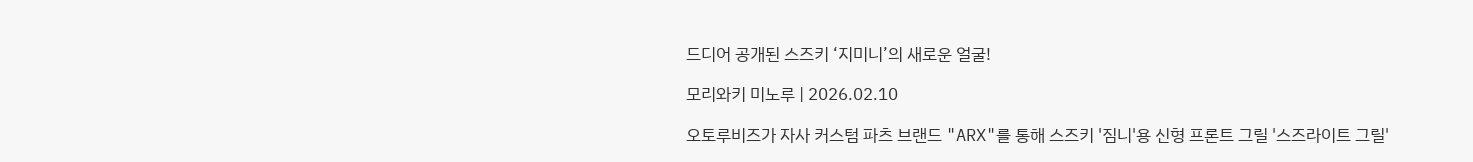드디어 공개된 스즈키 ‘지미니’의 새로운 얼굴!

모리와키 미노루 | 2026.02.10

오토루비즈가 자사 커스텀 파츠 브랜드 "ARX"를 통해 스즈키 '짐니'용 신형 프론트 그릴 '스즈라이트 그릴'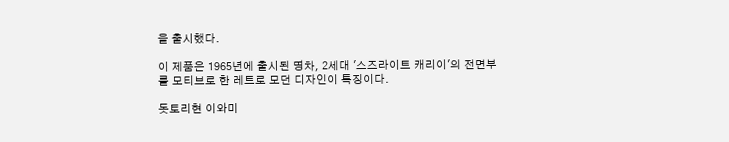을 출시했다.

이 제품은 1965년에 출시된 명차, 2세대 '스즈라이트 캐리이'의 전면부를 모티브로 한 레트로 모던 디자인이 특징이다.

돗토리현 이와미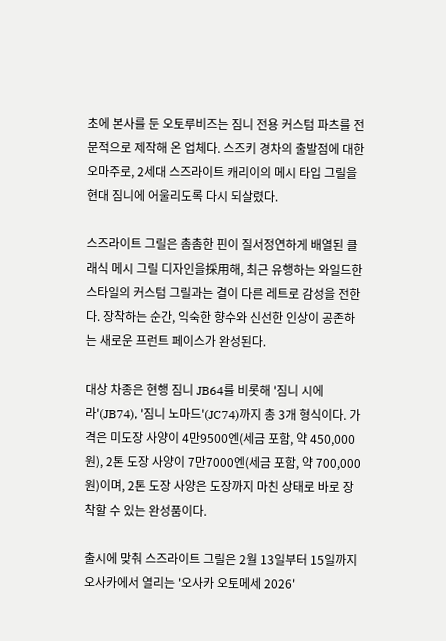초에 본사를 둔 오토루비즈는 짐니 전용 커스텀 파츠를 전문적으로 제작해 온 업체다. 스즈키 경차의 출발점에 대한 오마주로, 2세대 스즈라이트 캐리이의 메시 타입 그릴을 현대 짐니에 어울리도록 다시 되살렸다.

스즈라이트 그릴은 촘촘한 핀이 질서정연하게 배열된 클래식 메시 그릴 디자인을採用해, 최근 유행하는 와일드한 스타일의 커스텀 그릴과는 결이 다른 레트로 감성을 전한다. 장착하는 순간, 익숙한 향수와 신선한 인상이 공존하는 새로운 프런트 페이스가 완성된다.

대상 차종은 현행 짐니 JB64를 비롯해 '짐니 시에라'(JB74), '짐니 노마드'(JC74)까지 총 3개 형식이다. 가격은 미도장 사양이 4만9500엔(세금 포함, 약 450,000원), 2톤 도장 사양이 7만7000엔(세금 포함, 약 700,000원)이며, 2톤 도장 사양은 도장까지 마친 상태로 바로 장착할 수 있는 완성품이다.

출시에 맞춰 스즈라이트 그릴은 2월 13일부터 15일까지 오사카에서 열리는 '오사카 오토메세 2026'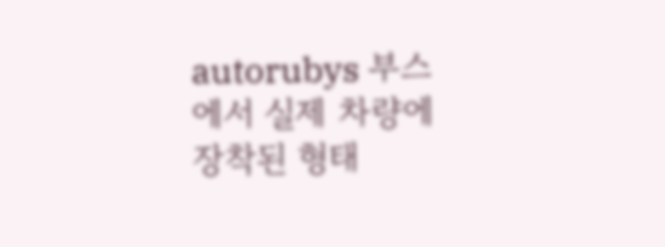autorubys 부스에서 실제 차량에 장착된 형태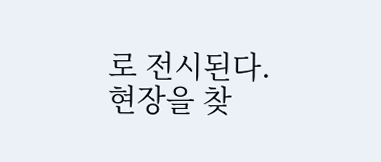로 전시된다. 현장을 찾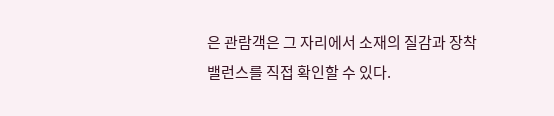은 관람객은 그 자리에서 소재의 질감과 장착 밸런스를 직접 확인할 수 있다.